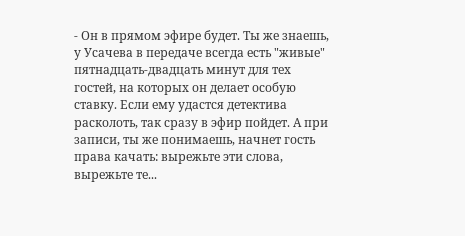- Он в прямом эфире будет. Ты же знаешь, у Усачева в передаче всегда есть "живые" пятнадцать-двадцать минут для тех гостей, на которых он делает особую ставку. Если ему удастся детектива расколоть, так сразу в эфир пойдет. А при записи, ты же понимаешь, начнет гость права качать: вырежьте эти слова, вырежьте те...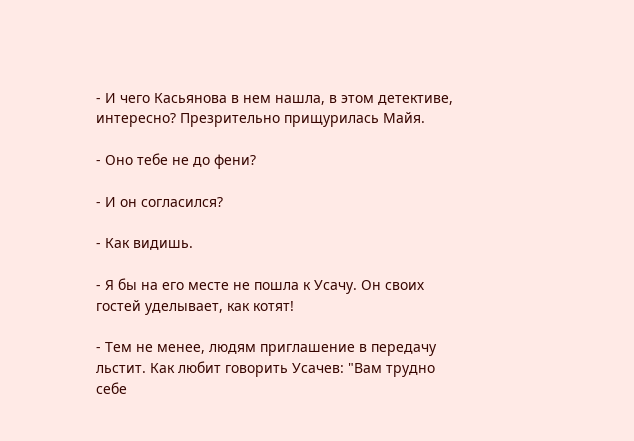- И чего Касьянова в нем нашла, в этом детективе, интересно? Презрительно прищурилась Майя.

- Оно тебе не до фени?

- И он согласился?

- Как видишь.

- Я бы на его месте не пошла к Усачу. Он своих гостей уделывает, как котят!

- Тем не менее, людям приглашение в передачу льстит. Как любит говорить Усачев: "Вам трудно себе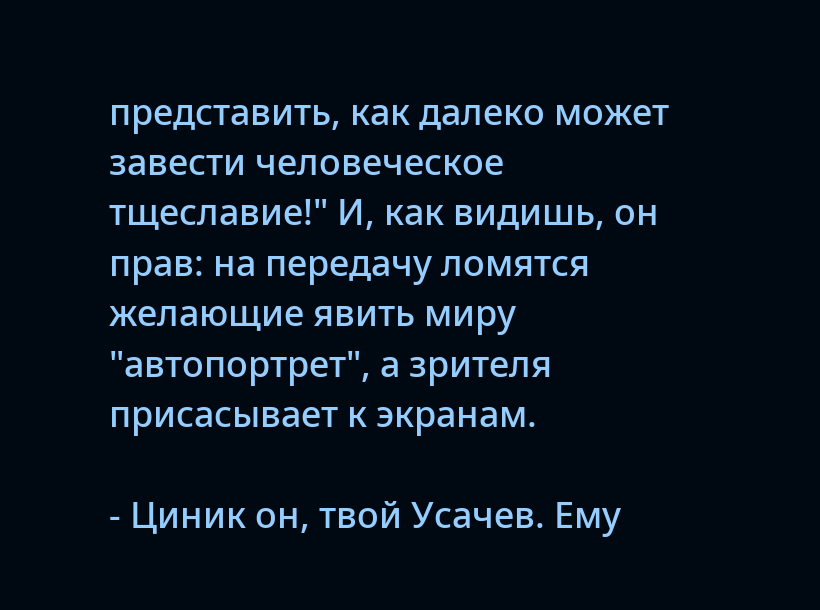представить, как далеко может завести человеческое тщеславие!" И, как видишь, он прав: на передачу ломятся желающие явить миру "автопортрет", а зрителя присасывает к экранам.

- Циник он, твой Усачев. Ему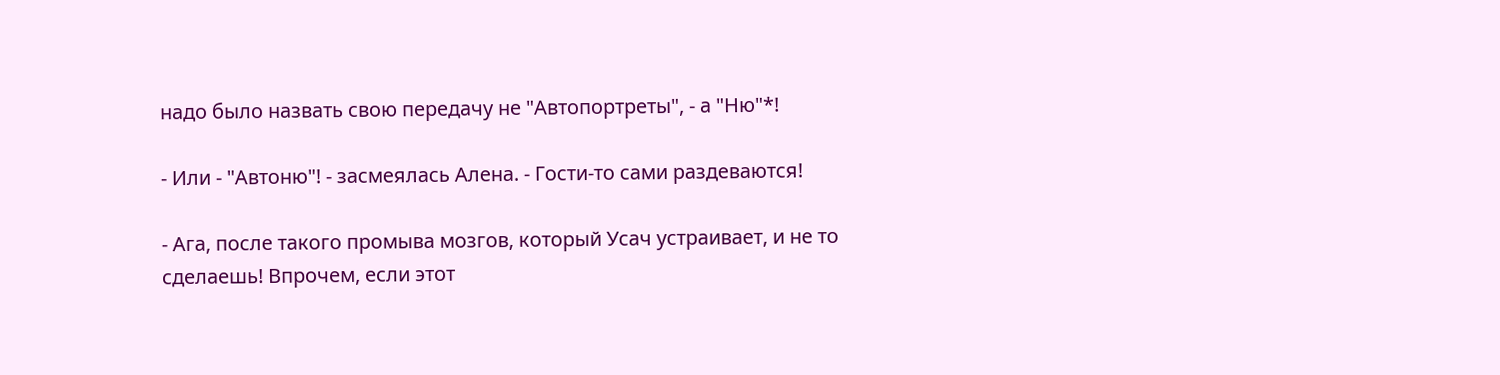надо было назвать свою передачу не "Автопортреты", - а "Ню"*!

- Или - "Автоню"! - засмеялась Алена. - Гости-то сами раздеваются!

- Ага, после такого промыва мозгов, который Усач устраивает, и не то сделаешь! Впрочем, если этот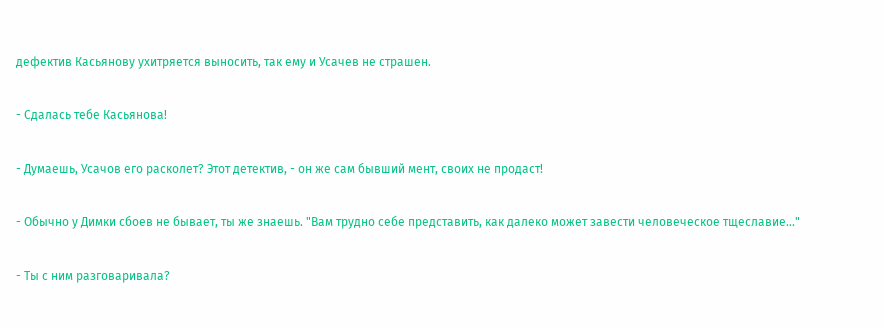дефектив Касьянову ухитряется выносить, так ему и Усачев не страшен.

- Сдалась тебе Касьянова!

- Думаешь, Усачов его расколет? Этот детектив, - он же сам бывший мент, своих не продаст!

- Обычно у Димки сбоев не бывает, ты же знаешь. "Вам трудно себе представить, как далеко может завести человеческое тщеславие..."

- Ты с ним разговаривала?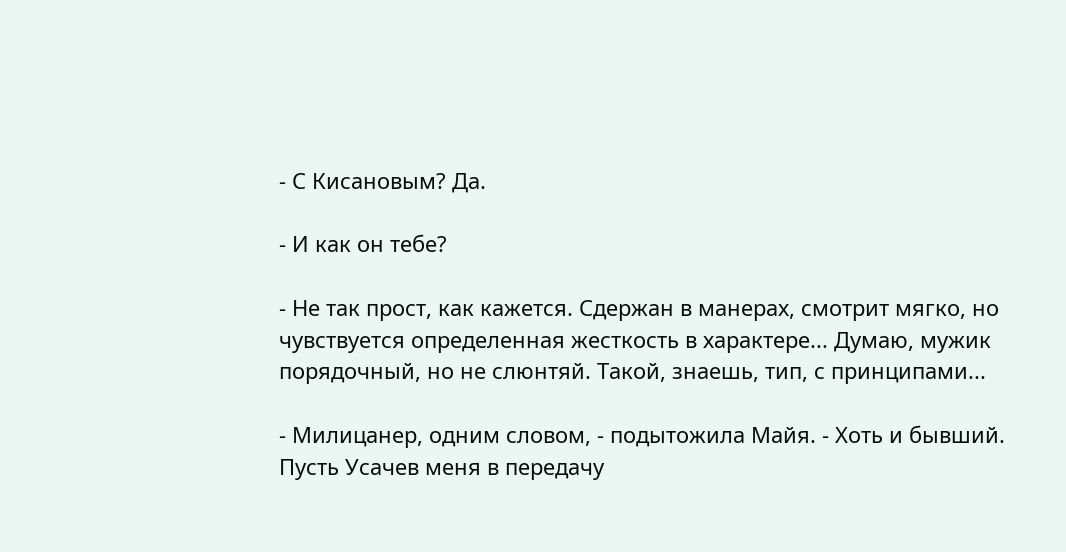- С Кисановым? Да.

- И как он тебе?

- Не так прост, как кажется. Сдержан в манерах, смотрит мягко, но чувствуется определенная жесткость в характере... Думаю, мужик порядочный, но не слюнтяй. Такой, знаешь, тип, с принципами...

- Милицанер, одним словом, - подытожила Майя. - Хоть и бывший. Пусть Усачев меня в передачу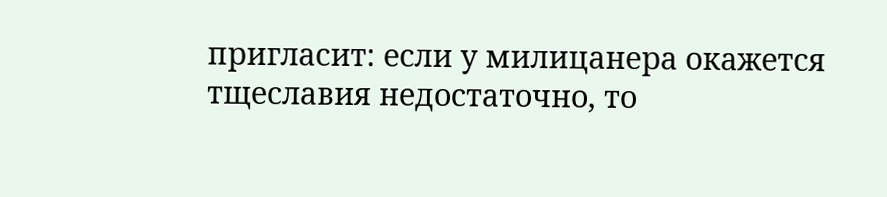пригласит: если у милицанера окажется тщеславия недостаточно, то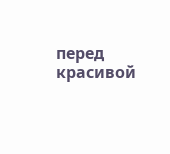перед красивой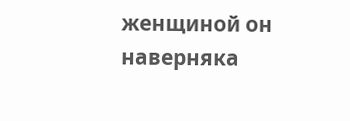женщиной он наверняка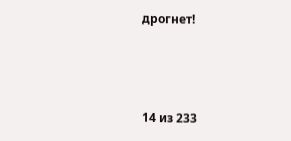дрогнет!



14 из 233